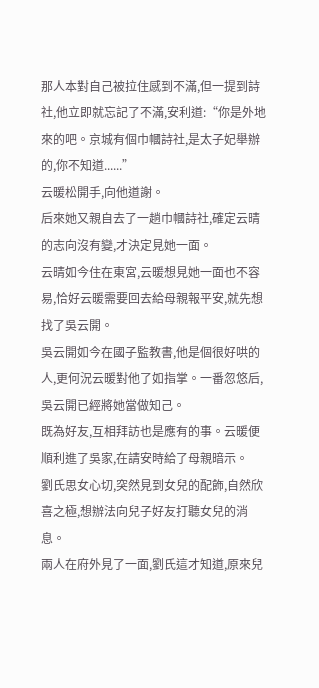那人本對自己被拉住感到不滿,但一提到詩社,他立即就忘記了不滿,安利道:“你是外地來的吧。京城有個巾幗詩社,是太子妃舉辦的,你不知道......”
云暖松開手,向他道謝。
后來她又親自去了一趟巾幗詩社,確定云晴的志向沒有變,才決定見她一面。
云晴如今住在東宮,云暖想見她一面也不容易,恰好云暖需要回去給母親報平安,就先想找了吳云開。
吳云開如今在國子監教書,他是個很好哄的人,更何況云暖對他了如指掌。一番忽悠后,吳云開已經將她當做知己。
既為好友,互相拜訪也是應有的事。云暖便順利進了吳家,在請安時給了母親暗示。
劉氏思女心切,突然見到女兒的配飾,自然欣喜之極,想辦法向兒子好友打聽女兒的消息。
兩人在府外見了一面,劉氏這才知道,原來兒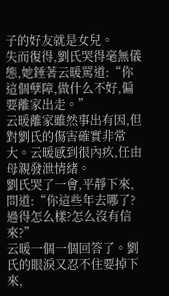子的好友就是女兒。
失而復得,劉氏哭得毫無儀態,她錘著云暖罵道:“你這個孽障,做什么不好,偏要離家出走。”
云暖離家雖然事出有因,但對劉氏的傷害確實非常大。云暖感到很內疚,任由母親發泄情緒。
劉氏哭了一會,平靜下來,問道:“你這些年去哪了?過得怎么樣?怎么沒有信來?”
云暖一個一個回答了。劉氏的眼淚又忍不住要掉下來,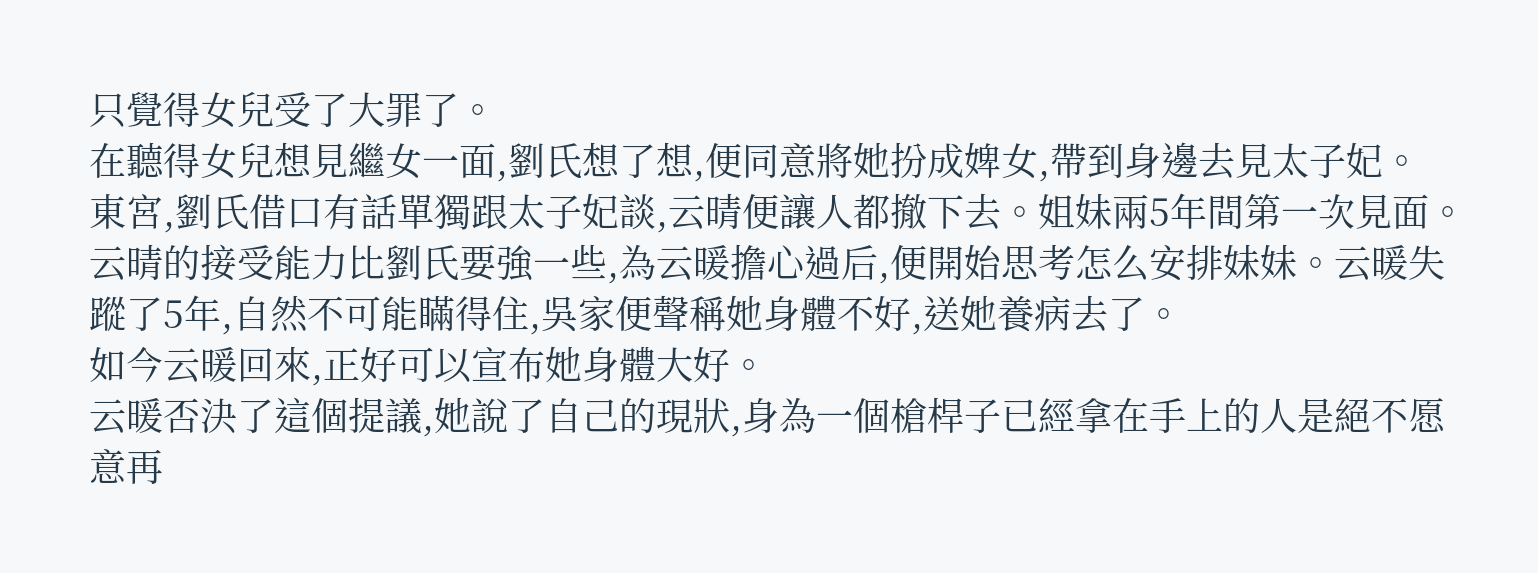只覺得女兒受了大罪了。
在聽得女兒想見繼女一面,劉氏想了想,便同意將她扮成婢女,帶到身邊去見太子妃。
東宮,劉氏借口有話單獨跟太子妃談,云晴便讓人都撤下去。姐妹兩5年間第一次見面。
云晴的接受能力比劉氏要強一些,為云暖擔心過后,便開始思考怎么安排妹妹。云暖失蹤了5年,自然不可能瞞得住,吳家便聲稱她身體不好,送她養病去了。
如今云暖回來,正好可以宣布她身體大好。
云暖否決了這個提議,她說了自己的現狀,身為一個槍桿子已經拿在手上的人是絕不愿意再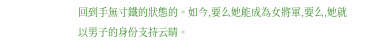回到手無寸鐵的狀態的。如今,要么她能成為女將軍,要么,她就以男子的身份支持云晴。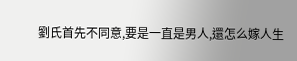劉氏首先不同意,要是一直是男人,還怎么嫁人生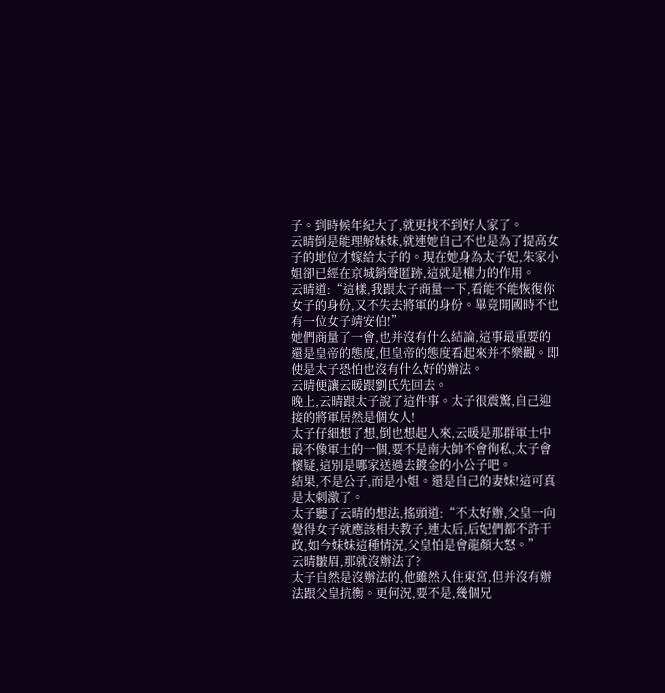子。到時候年紀大了,就更找不到好人家了。
云晴倒是能理解妹妹,就連她自己不也是為了提高女子的地位才嫁給太子的。現在她身為太子妃,朱家小姐卻已經在京城銷聲匿跡,這就是權力的作用。
云晴道:“這樣,我跟太子商量一下,看能不能恢復你女子的身份,又不失去將軍的身份。畢竟開國時不也有一位女子靖安伯!”
她們商量了一會,也并沒有什么結論,這事最重要的還是皇帝的態度,但皇帝的態度看起來并不樂觀。即使是太子恐怕也沒有什么好的辦法。
云晴便讓云暖跟劉氏先回去。
晚上,云晴跟太子說了這件事。太子很震驚,自己迎接的將軍居然是個女人!
太子仔細想了想,倒也想起人來,云暖是那群軍士中最不像軍士的一個,要不是南大帥不會徇私,太子會懷疑,這別是哪家送過去鍍金的小公子吧。
結果,不是公子,而是小姐。還是自己的妻妹!這可真是太刺激了。
太子聽了云晴的想法,搖頭道:“不太好辦,父皇一向覺得女子就應該相夫教子,連太后,后妃們都不許干政,如今妹妹這種情況,父皇怕是會龍顏大怒。”
云晴皺眉,那就沒辦法了?
太子自然是沒辦法的,他雖然入住東宮,但并沒有辦法跟父皇抗衡。更何況,要不是,幾個兄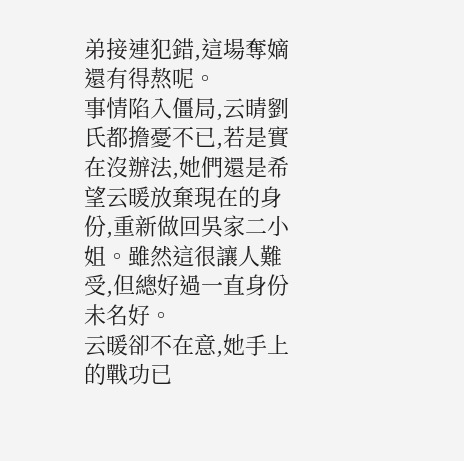弟接連犯錯,這場奪嫡還有得熬呢。
事情陷入僵局,云晴劉氏都擔憂不已,若是實在沒辦法,她們還是希望云暖放棄現在的身份,重新做回吳家二小姐。雖然這很讓人難受,但總好過一直身份未名好。
云暖卻不在意,她手上的戰功已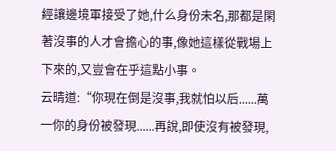經讓邊境軍接受了她,什么身份未名,那都是閑著沒事的人才會擔心的事,像她這樣從戰場上下來的,又豈會在乎這點小事。
云晴道:“你現在倒是沒事,我就怕以后......萬一你的身份被發現......再說,即使沒有被發現,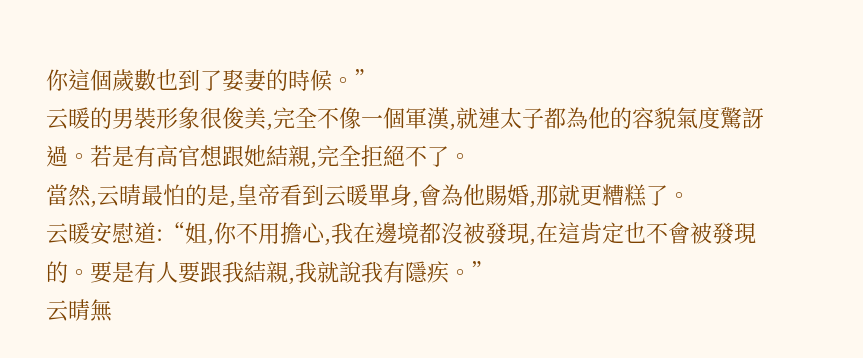你這個歲數也到了娶妻的時候。”
云暖的男裝形象很俊美,完全不像一個軍漢,就連太子都為他的容貌氣度驚訝過。若是有高官想跟她結親,完全拒絕不了。
當然,云晴最怕的是,皇帝看到云暖單身,會為他賜婚,那就更糟糕了。
云暖安慰道:“姐,你不用擔心,我在邊境都沒被發現,在這肯定也不會被發現的。要是有人要跟我結親,我就說我有隱疾。”
云晴無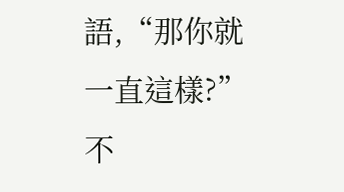語,“那你就一直這樣?”
不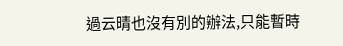過云晴也沒有別的辦法,只能暫時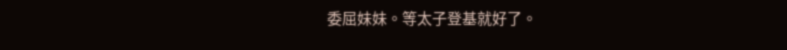委屈妹妹。等太子登基就好了。